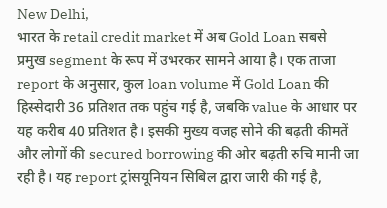New Delhi,
भारत के retail credit market में अब Gold Loan सबसे प्रमुख segment के रूप में उभरकर सामने आया है। एक ताजा report के अनुसार, कुल loan volume में Gold Loan की हिस्सेदारी 36 प्रतिशत तक पहुंच गई है, जबकि value के आधार पर यह करीब 40 प्रतिशत है। इसकी मुख्य वजह सोने की बढ़ती कीमतें और लोगों की secured borrowing की ओर बढ़ती रुचि मानी जा रही है। यह report ट्रांसयूनियन सिबिल द्वारा जारी की गई है,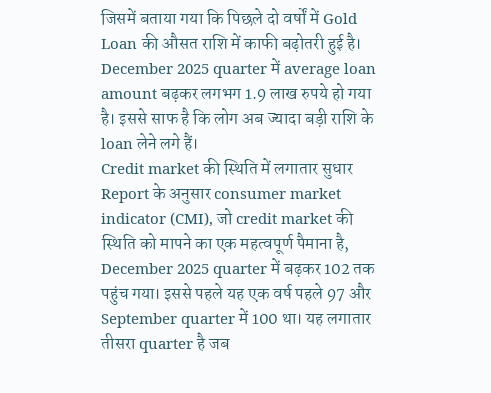जिसमें बताया गया कि पिछले दो वर्षों में Gold Loan की औसत राशि में काफी बढ़ोतरी हुई है। December 2025 quarter में average loan amount बढ़कर लगभग 1.9 लाख रुपये हो गया है। इससे साफ है कि लोग अब ज्यादा बड़ी राशि के loan लेने लगे हैं।
Credit market की स्थिति में लगातार सुधार
Report के अनुसार consumer market indicator (CMI), जो credit market की स्थिति को मापने का एक महत्वपूर्ण पैमाना है, December 2025 quarter में बढ़कर 102 तक पहुंच गया। इससे पहले यह एक वर्ष पहले 97 और September quarter में 100 था। यह लगातार तीसरा quarter है जब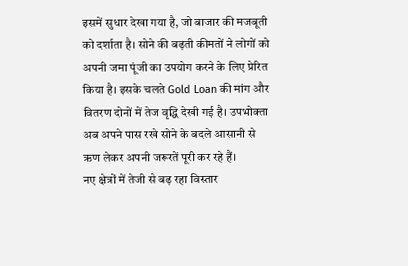इसमें सुधार देखा गया है, जो बाजार की मजबूती को दर्शाता है। सोने की बढ़ती कीमतों ने लोगों को अपनी जमा पूंजी का उपयोग करने के लिए प्रेरित किया है। इसके चलते Gold Loan की मांग और वितरण दोनों में तेज वृद्धि देखी गई है। उपभोक्ता अब अपने पास रखे सोने के बदले आसानी से ऋण लेकर अपनी जरूरतें पूरी कर रहे हैं।
नए क्षेत्रों में तेजी से बढ़ रहा विस्तार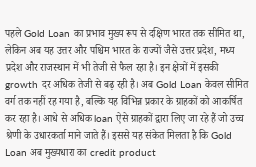पहले Gold Loan का प्रभाव मुख्य रूप से दक्षिण भारत तक सीमित था, लेकिन अब यह उत्तर और पश्चिम भारत के राज्यों जैसे उत्तर प्रदेश, मध्य प्रदेश और राजस्थान में भी तेजी से फैल रहा है। इन क्षेत्रों में इसकी growth दर अधिक तेजी से बढ़ रही है। अब Gold Loan केवल सीमित वर्ग तक नहीं रह गया है, बल्कि यह विभिन्न प्रकार के ग्राहकों को आकर्षित कर रहा है। आधे से अधिक loan ऐसे ग्राहकों द्वारा लिए जा रहे हैं जो उच्च श्रेणी के उधारकर्ता माने जाते हैं। इससे यह संकेत मिलता है कि Gold Loan अब मुख्यधारा का credit product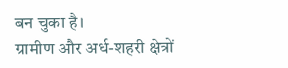बन चुका है।
ग्रामीण और अर्ध-शहरी क्षेत्रों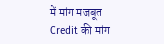में मांग मजबूत
Credit की मांग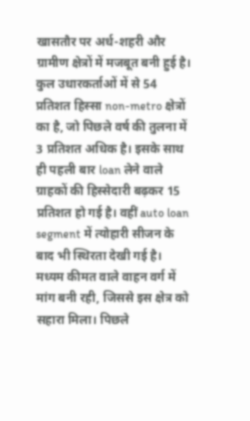खासतौर पर अर्ध-शहरी और ग्रामीण क्षेत्रों में मजबूत बनी हुई है। कुल उधारकर्ताओं में से 54 प्रतिशत हिस्सा non-metro क्षेत्रों का है, जो पिछले वर्ष की तुलना में 3 प्रतिशत अधिक है। इसके साथ ही पहली बार loan लेने वाले ग्राहकों की हिस्सेदारी बढ़कर 15 प्रतिशत हो गई है। वहीं auto loan segment में त्योहारी सीजन के बाद भी स्थिरता देखी गई है। मध्यम कीमत वाले वाहन वर्ग में मांग बनी रही, जिससे इस क्षेत्र को सहारा मिला। पिछले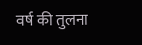वर्ष की तुलना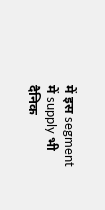में इस segment में supply भी दैनिक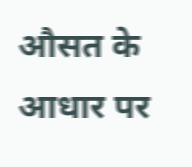औसत के आधार पर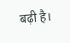बढ़ी है।